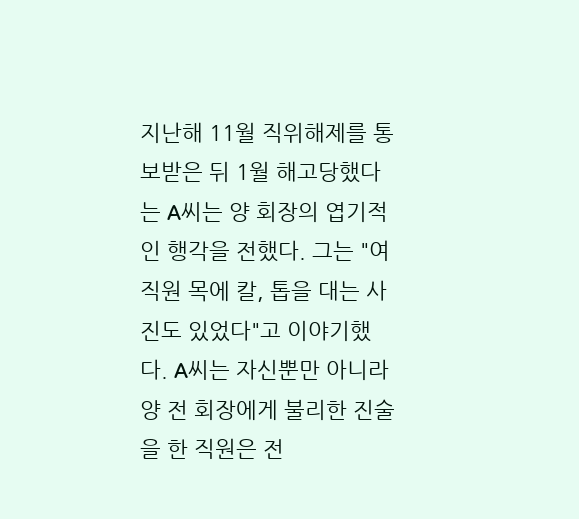지난해 11월 직위해제를 통보받은 뒤 1월 해고당했다는 A씨는 양 회장의 엽기적인 행각을 전했다. 그는 "여직원 목에 칼, 톱을 대는 사진도 있었다"고 이야기했다. A씨는 자신뿐만 아니라 양 전 회장에게 불리한 진술을 한 직원은 전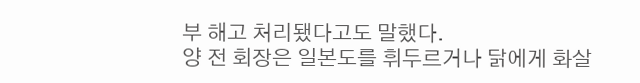부 해고 처리됐다고도 말했다.
양 전 회장은 일본도를 휘두르거나 닭에게 화살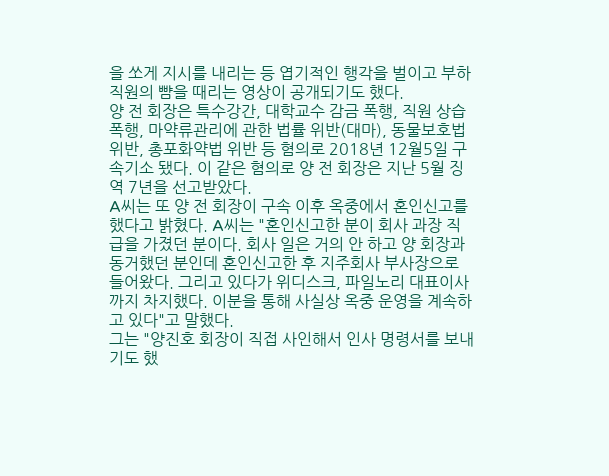을 쏘게 지시를 내리는 등 엽기적인 행각을 벌이고 부하 직원의 뺨을 때리는 영상이 공개되기도 했다.
양 전 회장은 특수강간, 대학교수 감금 폭행, 직원 상습폭행, 마약류관리에 관한 법률 위반(대마), 동물보호법 위반, 총포화약법 위반 등 혐의로 2018년 12월5일 구속기소 됐다. 이 같은 혐의로 양 전 회장은 지난 5월 징역 7년을 선고받았다.
A씨는 또 양 전 회장이 구속 이후 옥중에서 혼인신고를 했다고 밝혔다. A씨는 "혼인신고한 분이 회사 과장 직급을 가졌던 분이다. 회사 일은 거의 안 하고 양 회장과 동거했던 분인데 혼인신고한 후 지주회사 부사장으로 들어왔다. 그리고 있다가 위디스크, 파일노리 대표이사까지 차지했다. 이분을 통해 사실상 옥중 운영을 계속하고 있다"고 말했다.
그는 "양진호 회장이 직접 사인해서 인사 명령서를 보내기도 했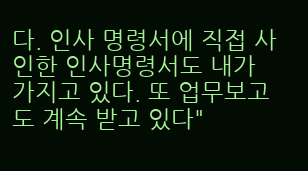다. 인사 명령서에 직접 사인한 인사명령서도 내가 가지고 있다. 또 업무보고도 계속 받고 있다"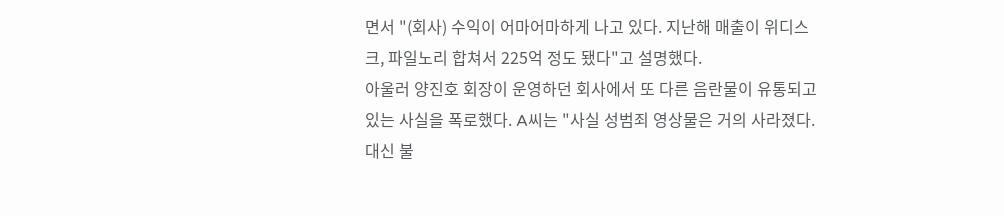면서 "(회사) 수익이 어마어마하게 나고 있다. 지난해 매출이 위디스크, 파일노리 합쳐서 225억 정도 됐다"고 설명했다.
아울러 양진호 회장이 운영하던 회사에서 또 다른 음란물이 유통되고 있는 사실을 폭로했다. A씨는 "사실 성범죄 영상물은 거의 사라졌다. 대신 불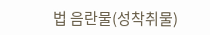법 음란물(성착취물)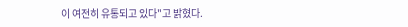이 여전히 유통되고 있다"고 밝혔다.